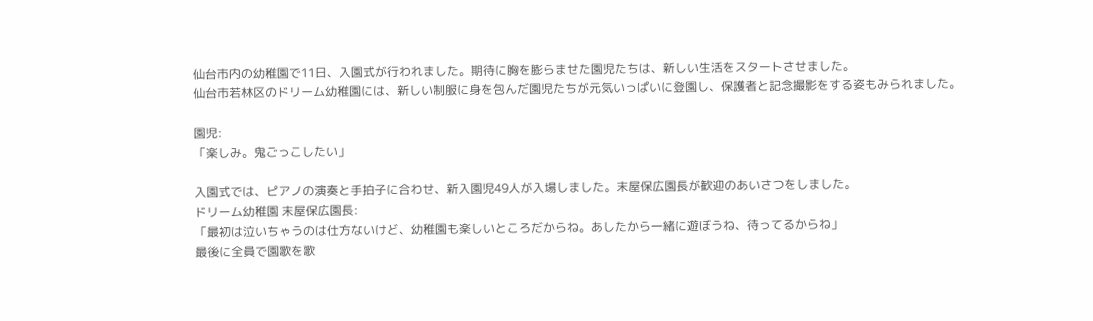仙台市内の幼稚園で11日、入園式が行われました。期待に胸を膨らませた園児たちは、新しい生活をスタートさせました。
仙台市若林区のドリーム幼稚園には、新しい制服に身を包んだ園児たちが元気いっぱいに登園し、保護者と記念撮影をする姿もみられました。

園児:
「楽しみ。鬼ごっこしたい」

入園式では、ピアノの演奏と手拍子に合わせ、新入園児49人が入場しました。末屋保広園長が歓迎のあいさつをしました。
ドリーム幼稚園 末屋保広園長:
「最初は泣いちゃうのは仕方ないけど、幼稚園も楽しいところだからね。あしたから一緒に遊ぼうね、待ってるからね」
最後に全員で園歌を歌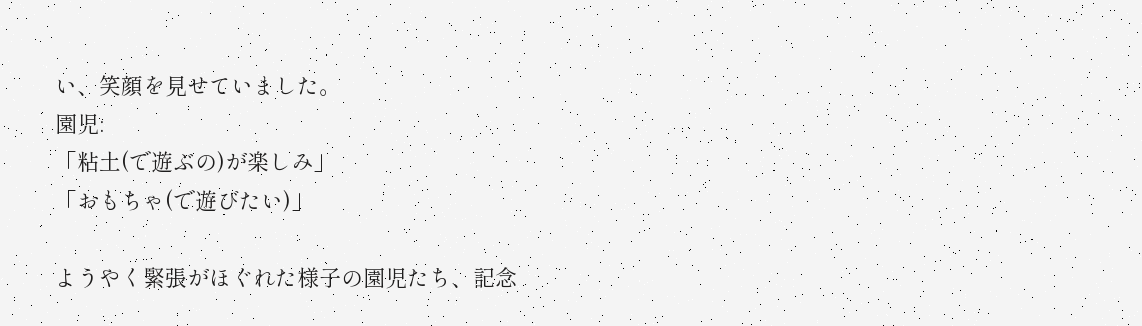い、笑顔を見せていました。
園児:
「粘土(で遊ぶの)が楽しみ」
「おもちゃ(で遊びたい)」

ようやく緊張がほぐれた様子の園児たち、記念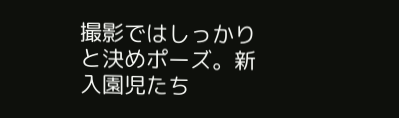撮影ではしっかりと決めポーズ。新入園児たち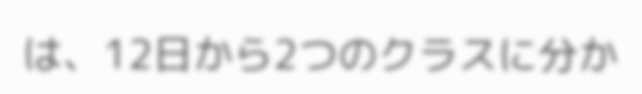は、12日から2つのクラスに分か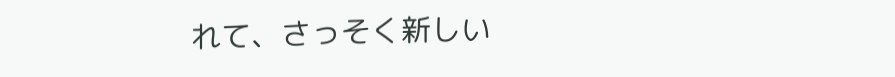れて、さっそく新しい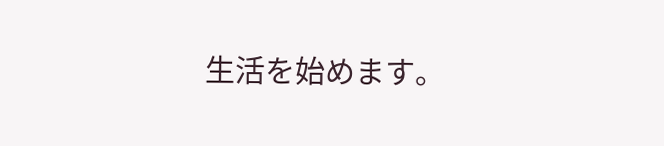生活を始めます。